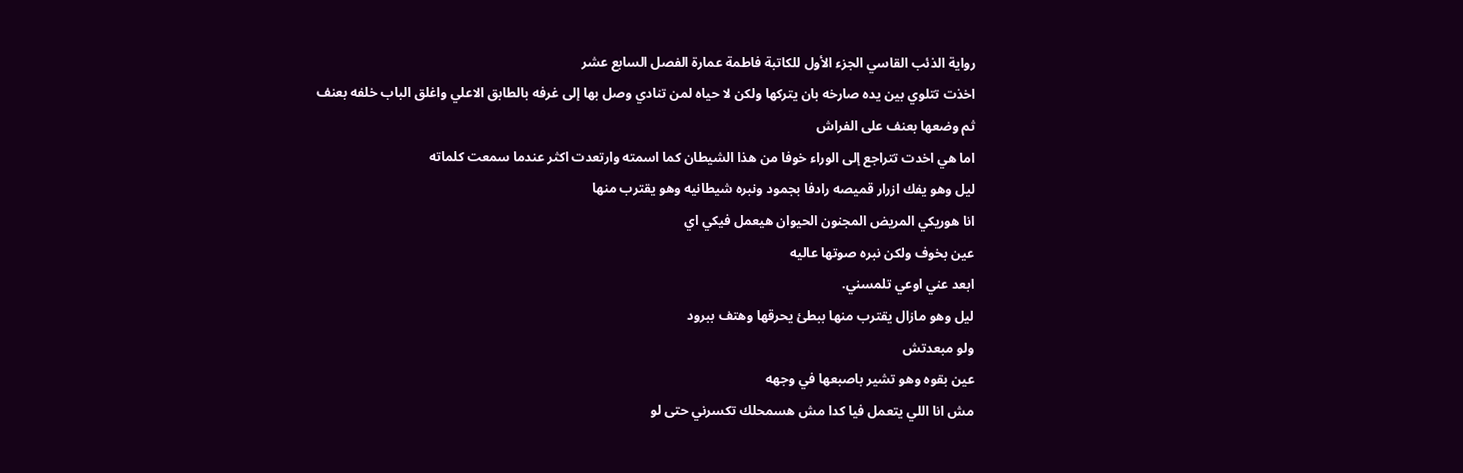رواية الذئب القاسي الجزء الأول للكاتبة فاطمة عمارة الفصل السابع عشر
اخذت تتلوي بين يده صارخه بان يتركها ولكن لا حياه لمن تنادي وصل بها إلى غرفه بالطابق الاعلي واغلق الباب خلفه بعنف ثم وضعها بعنف على الفراش
اما هي اخدت تتراجع إلى الوراء خوفا من هذا الشيطان كما اسمته وارتعدت اكثر عندما سمعت كلماته
ليل وهو يفك ازرار قميصه رادفا بجمود ونبره شيطانيه وهو يقترب منها
انا هوريكي المريض المجنون الحيوان هيعمل فيكي اي
عين بخوف ولكن نبره صوتها عاليه
ابعد عني اوعي تلمسني.
ليل وهو مازال يقترب منها ببطئ يحرقها وهتف ببرود
ولو مبعدتش
عين بقوه وهو تشير باصبعها في وجهه
مش انا اللي يتعمل فيا كدا مش هسمحلك تكسرني حتى لو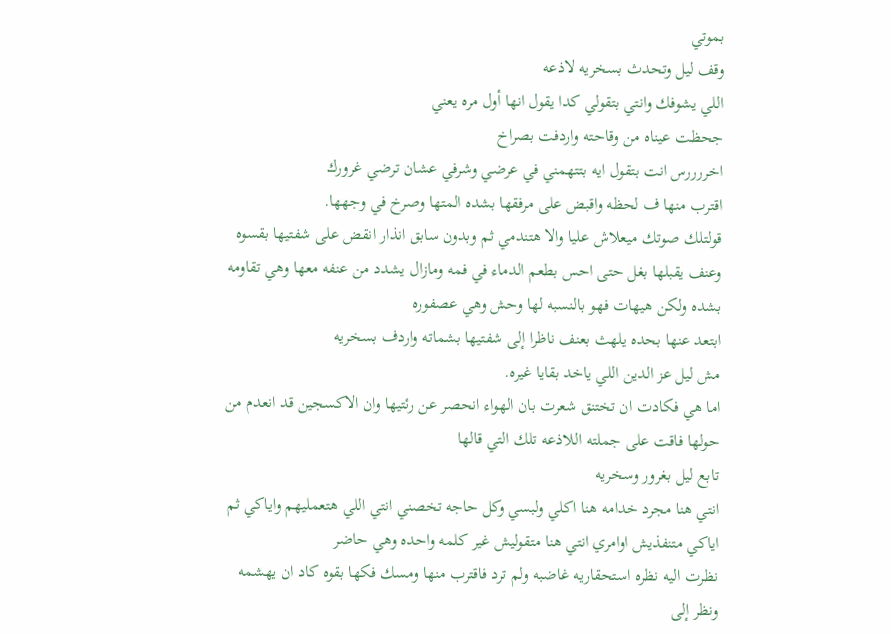بموتي
وقف ليل وتحدث بسخريه لاذعه
اللي يشوفك وانتي بتقولي كدا يقول انها أول مره يعني
جحظت عيناه من وقاحته واردفت بصراخ
اخررررس انت بتقول ايه بتتهمني في عرضي وشرفي عشان ترضي غرورك
اقترب منها ف لحظه واقبض على مرفقها بشده المتها وصرخ في وجهها.
قولتلك صوتك ميعلاش عليا والا هتندمي ثم وبدون سابق انذار انقض على شفتيها بقسوه وعنف يقبلها بغل حتى احس بطعم الدماء في فمه ومازال يشدد من عنفه معها وهي تقاومه بشده ولكن هيهات فهو بالنسبه لها وحش وهي عصفوره
ابتعد عنها بحده يلهث بعنف ناظرا إلى شفتيها بشماته واردف بسخريه
مش ليل عز الدين اللي ياخد بقايا غيره.
اما هي فكادت ان تختنق شعرت بان الهواء انحصر عن رئتيها وان الاكسجين قد انعدم من حولها فاقت على جملته اللاذعه تلك التي قالها
تابع ليل بغرور وسخريه
انتي هنا مجرد خدامه هنا اكلي ولبسي وكل حاجه تخصني انتي اللي هتعمليهم واياكي ثم اياكي متنفذيش اوامري انتي هنا متقوليش غير كلمه واحده وهي حاضر
نظرت اليه نظره استحقاريه غاضبه ولم ترد فاقترب منها ومسك فكها بقوه كاد ان يهشمه
ونظر إلى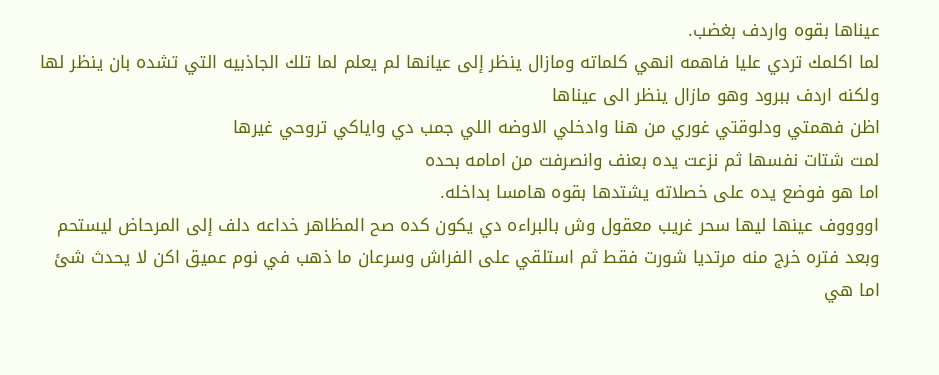عيناها بقوه واردف بغضب.
لما اكلمك تردي عليا فاهمه انهي كلماته ومازال ينظر إلى عيانها لم يعلم لما تلك الجاذبيه التي تشده بان ينظر لها
ولكنه اردف ببرود وهو مازال ينظر الى عيناها
اظن فهمتي ودلوقتي غوري من هنا وادخلي الاوضه اللي جمب دي واياكي تروحي غيرها
لمت شتات نفسها ثم نزعت يده بعنف وانصرفت من امامه بحده
اما هو فوضع يده على خصلاته يشتدها بقوه هامسا بداخله.
اووووف عينها ليها سحر غريب معقول وش بالبراءه دي يكون كده صح المظاهر خداعه دلف إلى المرحاض ليستحم وبعد فتره خرج منه مرتديا شورت فقط ثم استلقي على الفراش وسرعان ما ذهب في نوم عميق اكن لا يحدث شئ
اما هي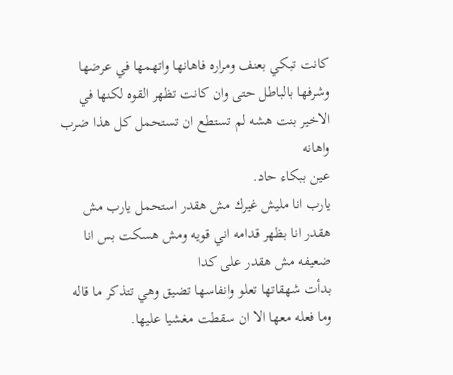كانت تبكي بعنف ومراره فاهانها واتهمها في عرضها وشرفها بالباطل حتى وان كانت تظهر القوه لكنها في الاخير بنت هشه لم تستطع ان تستحمل كل هذا ضرب واهانه
عين ببكاء حاد.
يارب انا مليش غيرك مش هقدر استحمل يارب مش هقدر انا بظهر قدامه اني قويه ومش هسكت بس انا ضعيفه مش هقدر على كدا
بدأت شهقاتها تعلو وانفاسها تضيق وهي تتذكر ما قاله وما فعله معها الا ان سقطت مغشيا عليها.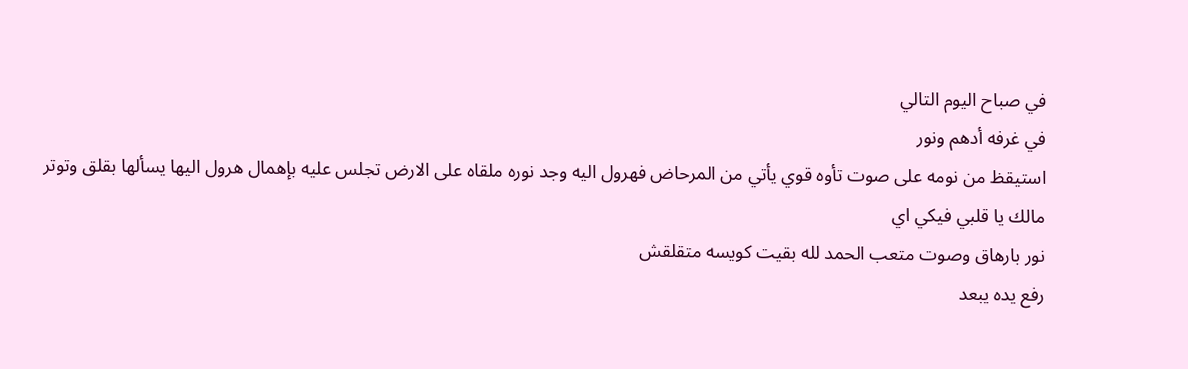في صباح اليوم التالي
في غرفه أدهم ونور
استيقظ من نومه على صوت تأوه قوي يأتي من المرحاض فهرول اليه وجد نوره ملقاه على الارض تجلس عليه بإهمال هرول اليها يسألها بقلق وتوتر
مالك يا قلبي فيكي اي
نور بارهاق وصوت متعب الحمد لله بقيت كويسه متقلقش
رفع يده يبعد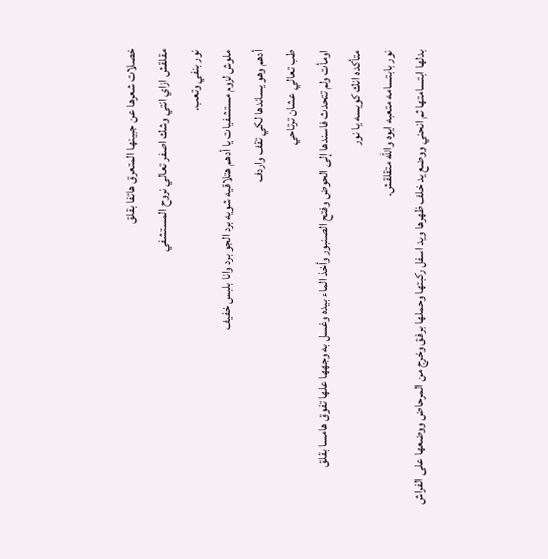خصلات شعرها عن جبينها المتعرق هاتفا بقلق
مقلقش ازاي انتي وشك اصفر تعالي نروح المستشفي
نور بنفي وتعب.
ملوش لزوم مستشفيات يا أدهم هتلاقيه شويه برد الجو برد وانا بلبس خفيف
أدهم وهو يساندها لكي تقف واردف
طب تعالي عشان ترتاحي
اومأت ولم تتحدث فاسندها إلى الحوض وفتح الصنبور وأخذ الماء بيده وغسل به وجهها علها تفوق هامسا بقلق
متأكده انك كويسه يا نور
نور بابتسامه متعبه ايوه والله متقلقش.
بدلها ابتسامتها ثم انحني ووضع يد خلف ظهرها ويد اسفل ركبتها وحملها برفق وخرج من المرحاض ووضعها على الفراش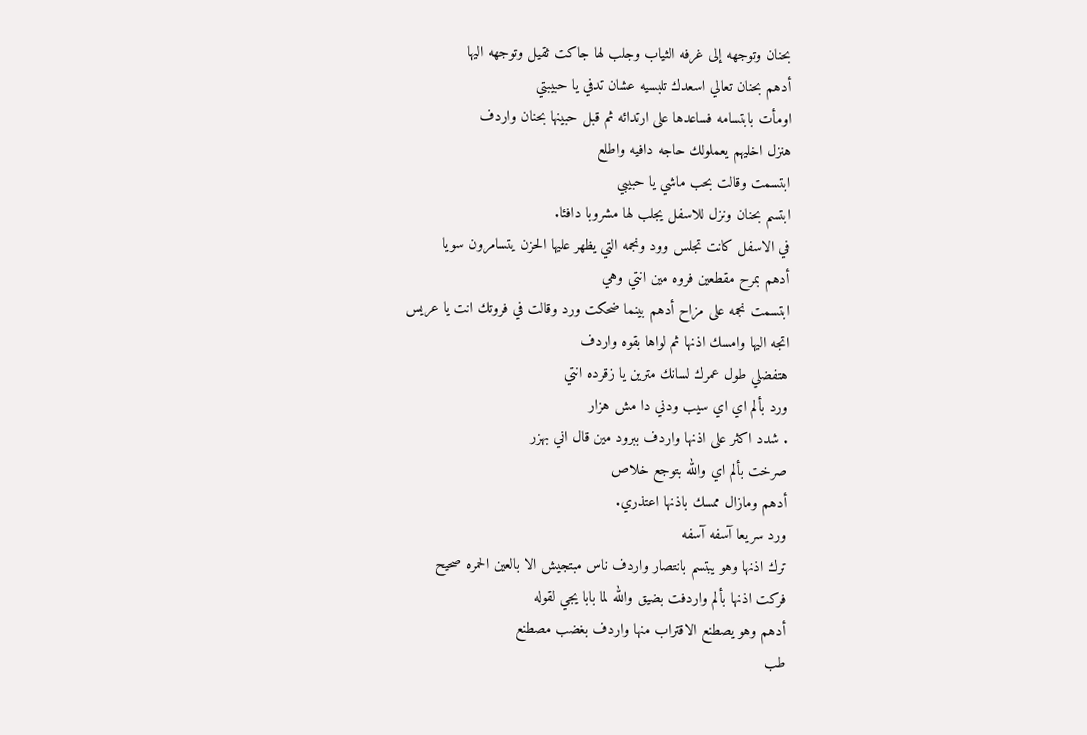بحنان وتوجهه إلى غرفه الثياب وجلب لها جاكت ثقيل وتوجهه اليها
أدهم بحنان تعالي اسعدك تلبسيه عشان تدفي يا حبيبتي
اومأت بابتسامه فساعدها على ارتدائه ثم قبل حبينها بحنان واردف
هنزل اخليهم يعملولك حاجه دافيه واطلع
ابتسمت وقالت بحب ماشي يا حبيبي
ابتسم بحنان ونزل للاسفل يجلب لها مشروبا دافئا.
في الاسفل كانت تجلس وود ونجمه التي يظهر عليها الحزن يتسامرون سويا
أدهم بمرح مقطعين فروه مين انتي وهي
ابتسمت نجمه على مزاح أدهم بينما ضحكت ورد وقالت في فروتك انت يا عريس
اتجه اليها وامسك اذنها ثم لواها بقوه واردف
هتفضلي طول عمرك لسانك مترين يا زقرده انتي
ورد بألم اي اي سيب ودني دا مش هزار
. شدد اكثر على اذنها واردف ببرود مين قال اني بهزر
صرخت بألم اي والله بتوجع خلاص
أدهم ومازال ممسك باذنها اعتذري.
ورد سريعا آسفه آسفه
ترك اذنها وهو يبتسم بانتصار واردف ناس مبتجيش الا بالعين الحمره صحيح
فركت اذنها بألم واردفت بضيق والله لما بابا يجي لقوله
أدهم وهو يصطنع الاقتراب منها واردف بغضب مصطنع
طب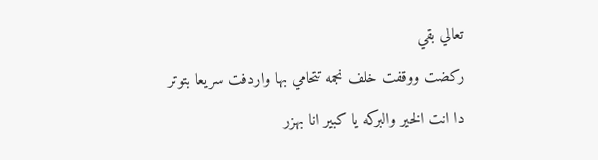تعالي بقي
ركضت ووقفت خلف نجمه تتحامي بها واردفت سريعا بتوتر
دا انت الخير والبركه يا كبير انا بهزر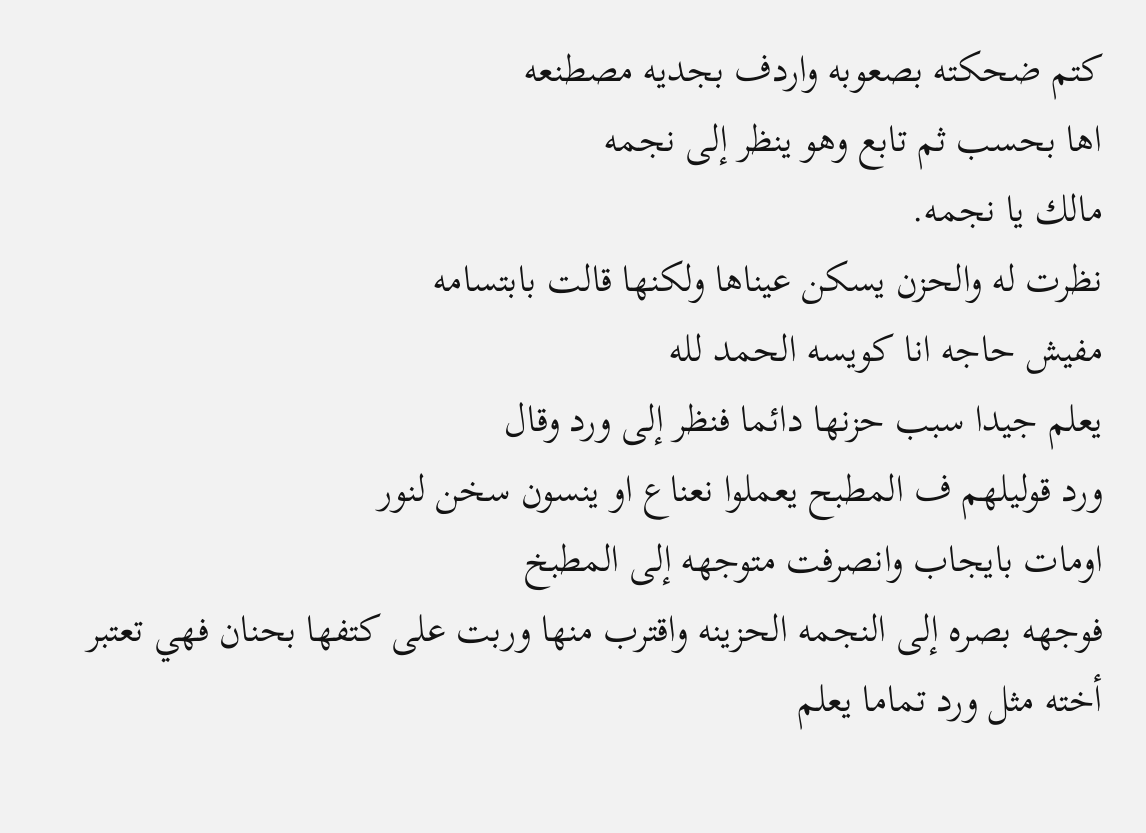كتم ضحكته بصعوبه واردف بجديه مصطنعه
اها بحسب ثم تابع وهو ينظر إلى نجمه
مالك يا نجمه.
نظرت له والحزن يسكن عيناها ولكنها قالت بابتسامه
مفيش حاجه انا كويسه الحمد لله
يعلم جيدا سبب حزنها دائما فنظر إلى ورد وقال
ورد قوليلهم ف المطبح يعملوا نعناع او ينسون سخن لنور
اومات بايجاب وانصرفت متوجهه إلى المطبخ
فوجهه بصره إلى النجمه الحزينه واقترب منها وربت على كتفها بحنان فهي تعتبر أخته مثل ورد تماما يعلم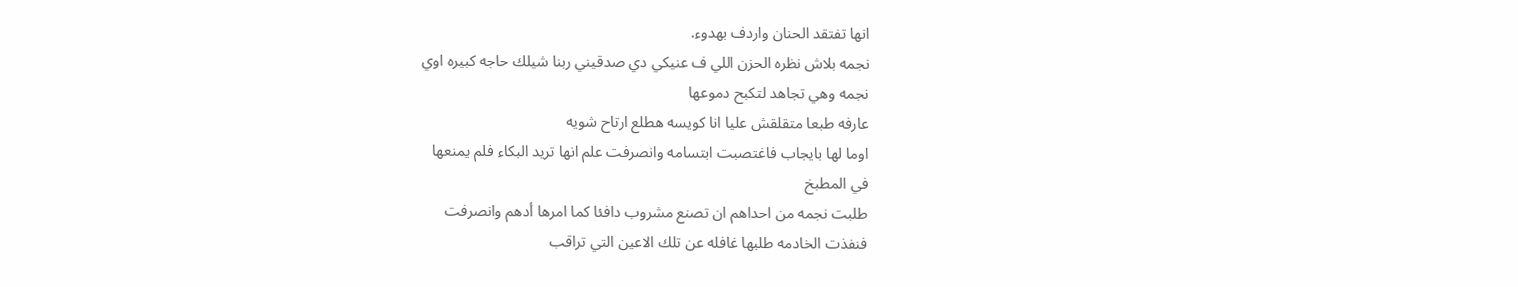انها تفتقد الحنان واردف بهدوء.
نجمه بلاش نظره الحزن اللي ف عنيكي دي صدقيني ربنا شيلك حاجه كبيره اوي
نجمه وهي تجاهد لتكبح دموعها
عارفه طبعا متقلقش عليا انا كويسه هطلع ارتاح شويه
اوما لها بايجاب فاغتصبت ابتسامه وانصرفت علم انها تريد البكاء فلم يمنعها
في المطبخ
طلبت نجمه من احداهم ان تصنع مشروب دافئا كما امرها أدهم وانصرفت
فنفذت الخادمه طلبها غافله عن تلك الاعين التي تراقب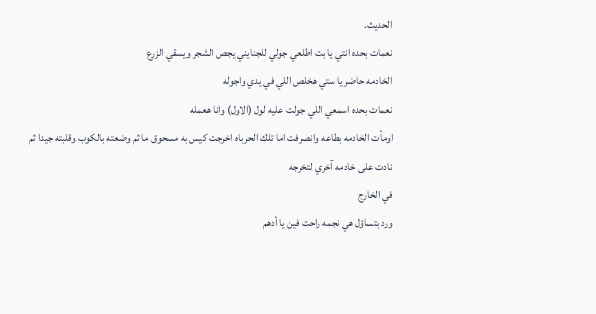الحديث.
نعمات بحده انتي يا بت اطلعي جولي للجنايني يجص الشجر ويسقي الزرع
الخادمه حاضر يا ستي هخلص اللي في يدي واجوله
نعمات بحده اسمعي اللي جولت عليه لول (الاول) وانا هعمله
اومأت الخادمه بطاعه وانصرفت اما تلك الحرباه اخرجت كيس به مسحوق ما ثم وضعته بالكوب وقلبته جيدا ثم نادت على خادمه آخري لتخرجه
في الخارج
ورد بتساؤل هي نجمه راحت فين يا أدهم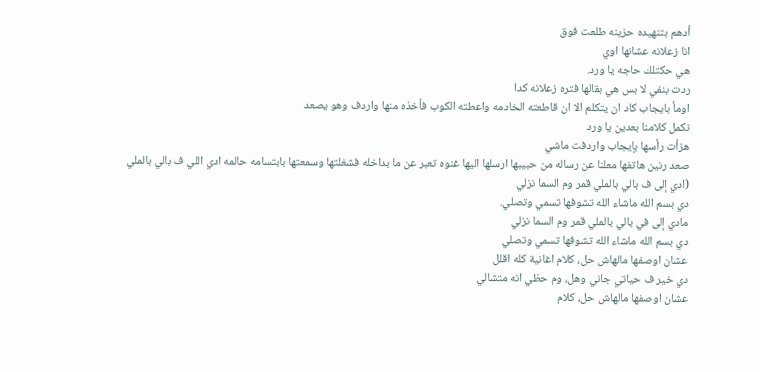أدهم بتنهيده حزينه طلعت فوق
انا زعلانه عشانها اوي
هي حكتلك حاجه يا ورد.
ردت بنفي لا بس هي بقالها فتره زعلانه كدا
اومأ بايجاب كاد ان يتكلم الا ان قاطعته الخادمه واعطته الكوب فأخذه منها واردف وهو يصعد
نكمل كلامنا بعدين يا ورد
هزأت رأسها بإيجاب واردفت ماشي
صعد رنين هاتفها معلنا عن رساله من حبيبها ارسلها اليها غنوه تعبر عن ما بداخله فشغلتها وسمعتها بابتسامه حالمه ادي اللي ف بالي بالملي
(ادي إلى ف بالي بالملي قمر وم السما نزلي
دي بسم الله ماشاء الله تشوفها تسمي وتصلي.
مادي إلى في بالي بالملي قمر وم السما نزلي
دي بسم الله ماشاء الله تشوفها تسمي وتصلي
عشان اوصفها مالهاش حل، كلام اغانية كله اقلل
دي خير ف حياتي جاني وهل، وم حظي انه متشالي
عشان اوصفها مالهاش حل، كلام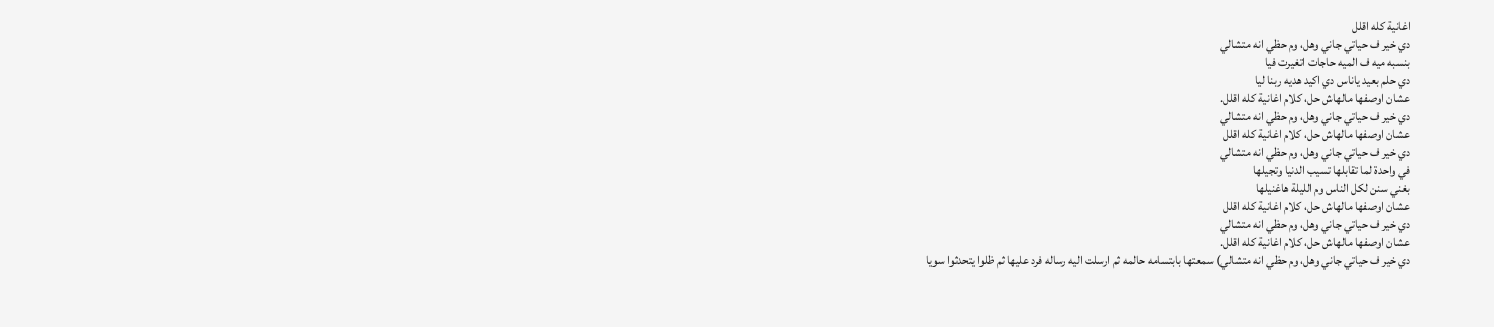اغانية كله اقلل
دي خير ف حياتي جاني وهل، وم حظي انه متشالي
بنسبه ميه ف الميه حاجات اتغيرت فيا
دي حلم بعيد ياناس دي اكيد هديه ربنا ليا
عشان اوصفها مالهاش حل، كلام اغانية كله اقلل.
دي خير ف حياتي جاني وهل، وم حظي انه متشالي
عشان اوصفها مالهاش حل، كلام اغانية كله اقلل
دي خير ف حياتي جاني وهل، وم حظي انه متشالي
في واحدة لما تقابلها تسيب الدنيا وتجيلها
بغني سنن لكل الناس وم الليلة هاغنيلها
عشان اوصفها مالهاش حل، كلام اغانية كله اقلل
دي خير ف حياتي جاني وهل، وم حظي انه متشالي
عشان اوصفها مالهاش حل، كلام اغانية كله اقلل.
دي خير ف حياتي جاني وهل، وم حظي انه متشالي) سمعتها بابتسامه حالمه ثم ارسلت اليه رساله فرد عليها ثم ظلوا يتحدثوا سويا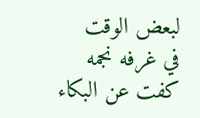لبعض الوقت
في غرفه نجمه
كفت عن البكاء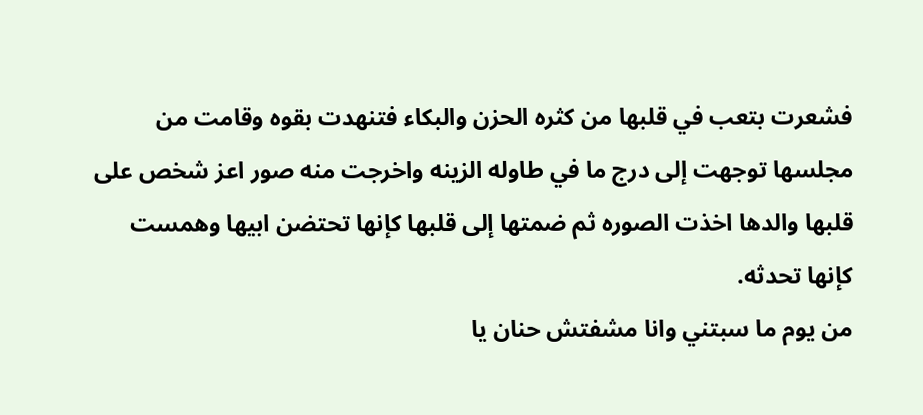فشعرت بتعب في قلبها من كثره الحزن والبكاء فتنهدت بقوه وقامت من مجلسها توجهت إلى درج ما في طاوله الزينه واخرجت منه صور اعز شخص على قلبها والدها اخذت الصوره ثم ضمتها إلى قلبها كإنها تحتضن ابيها وهمست كإنها تحدثه.
من يوم ما سبتني وانا مشفتش حنان يا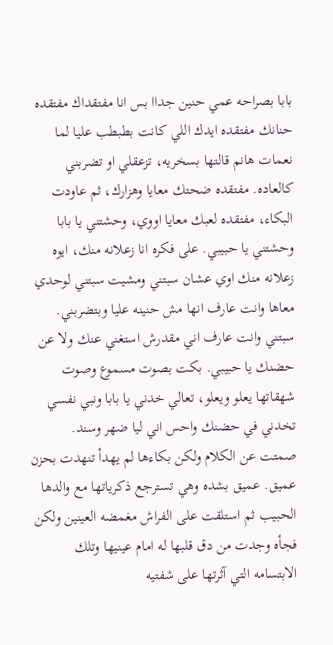بابا بصراحه عمي حنين جداا بس انا مفتقداك مفتقده حنانك مفتقده ايدك اللي كانت بطبطب عليا لما نعمات هانم قالتها بسخريه، تزعقلي او تضربني كالعاده. مفتقده ضحتك معايا وهزارك، ثم عاودت البكاء، مفتقده لعبك معايا اووي، وحشتني يا بابا وحشتني يا حبيبي. على فكره انا زعلانه منك، ايوه زعلانه منك اوي عشان سبتني ومشيت سبتني لوحدي معاها وانت عارف انها مش حنينه عليا وبتضربني. سبتني وانت عارف اني مقدرش استغني عنك ولا عن حضنك يا حبيبي. بكت بصوت مسموع وصوت شهقاتها يعلو ويعلو، تعالي خدني يا بابا ونبي نفسي تخدني في حضنك واحس اني ليا ضهر وسند.
صمتت عن الكلام ولكن بكاءها لم يهدأ تنهدت بحزن عميق. عميق بشده وهي تسترجع ذكرياتها مع والدها الحبيب ثم استلقت على الفراش مغمضه العينين ولكن فجأه وجدت من دق قلبها له امام عينيها وتلك الابتسامه التي آثرتها على شفتيه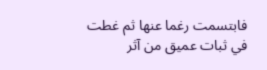فابتسمت رغما عنها ثم غطت في ثبات عميق من آثر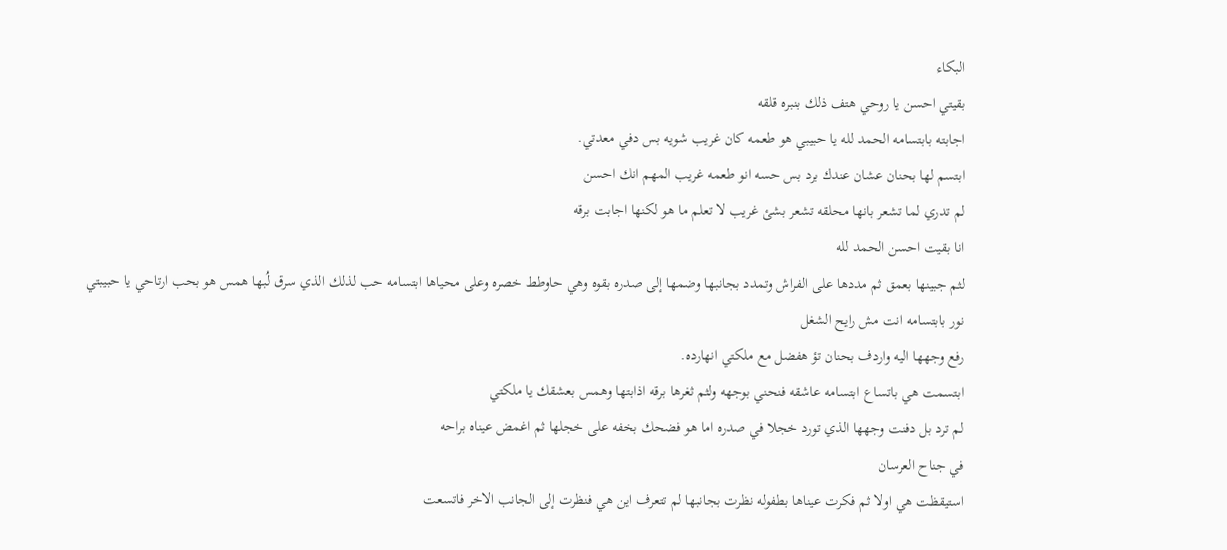البكاء
بقيتي احسن يا روحي هتف ذلك بنبره قلقه
اجابته بابتسامه الحمد لله يا حبيبي هو طعمه كان غريب شويه بس دفي معدتي.
ابتسم لها بحنان عشان عندك برد بس حسه انو طعمه غريب المهم انك احسن
لم تدري لما تشعر بانها محلقه تشعر بشئ غريب لا تعلم ما هو لكنها اجابت برقه
انا بقيت احسن الحمد لله
لثم جبينها بعمق ثم مددها على الفراش وتمدد بجانبها وضمها إلى صدره بقوه وهي حاوطط خصره وعلى محياها ابتسامه حب لذلك الذي سرق لُبها همس هو بحب ارتاحي يا حبيبتي
نور بابتسامه انت مش رايح الشغل
رفع وجهها اليه واردف بحنان تؤ هفضل مع ملكتي انهارده.
ابتسمت هي باتساع ابتسامه عاشقه فنحني بوجهه ولثم ثغرها برقه اذابتها وهمس بعشقك يا ملكتي
لم ترد بل دفنت وجهها الذي تورد خجلا في صدره اما هو فضحك بخفه على خجلها ثم اغمض عيناه براحه
في جناح العرسان
استيقظت هي اولا ثم فكرت عيناها بطفوله نظرت بجانبها لم تتعرف اين هي فنظرت إلى الجانب الاخر فاتسعت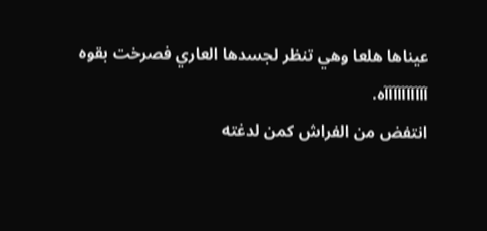عيناها هلعا وهي تنظر لجسدها العاري فصرخت بقوه
آآآآآآآآآآه.
انتفض من الفراش كمن لدغته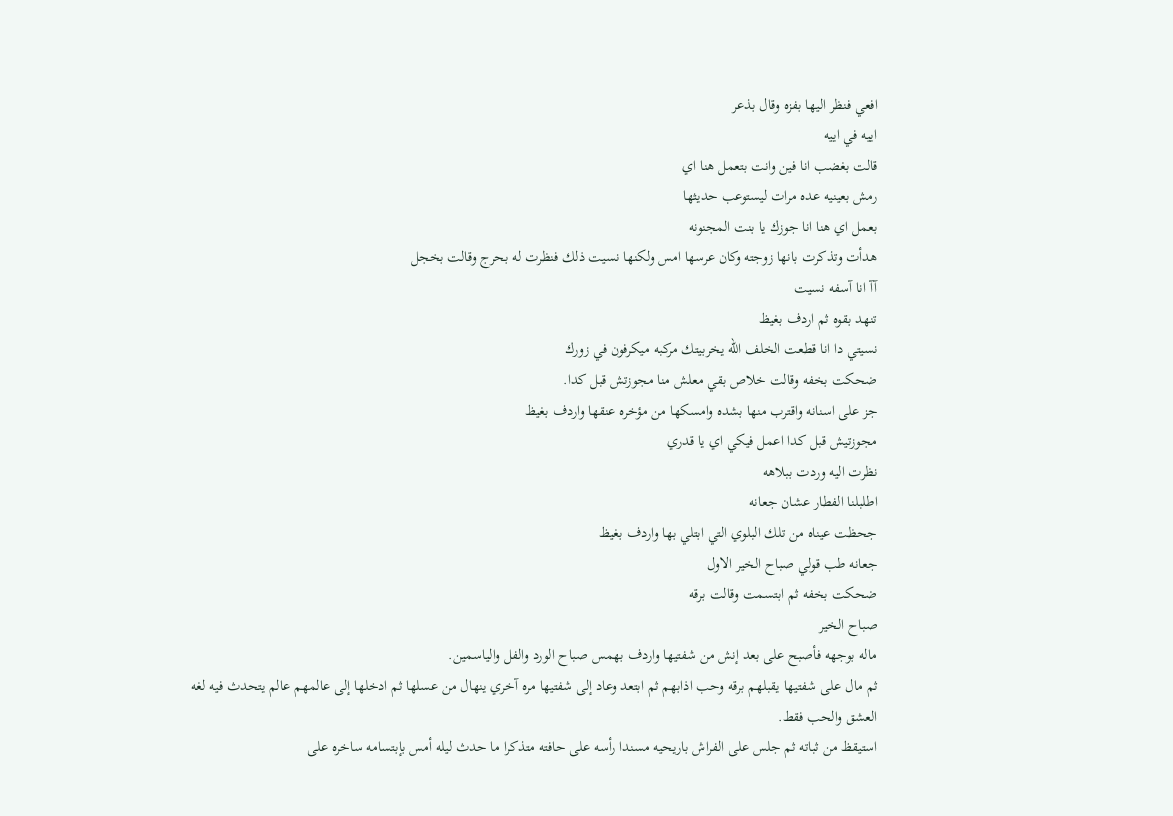افعي فنظر اليها بفزه وقال بذعر
اييه في اييه
قالت بغضب انا فين وانت بتعمل هنا اي
رمش بعينيه عده مرات ليستوعب حديثها
بعمل اي هنا انا جوزك يا بنت المجنونه
هدأت وتذكرت بانها زوجته وكان عرسها امس ولكنها نسيت ذلك فنظرت له بحرج وقالت بخجل
آآ انا آسفه نسيت
تنهد بقوه ثم اردف بغيظ
نسيتي دا انا قطعت الخلف الله يخربيتك مركبه ميكرفون في زورك
ضحكت بخفه وقالت خلاص بقي معلش منا مجوزتش قبل كدا.
جز على اسنانه واقترب منها بشده وامسكها من مؤخره عنقها واردف بغيظ
مجوزتيش قبل كدا اعمل فيكي اي يا قدري
نظرت اليه وردت ببلاهه
اطلبلنا الفطار عشان جعانه
جحظت عيناه من تلك البلوي التي ابتلي بها واردف بغيظ
جعانه طب قولي صباح الخير الاول
ضحكت بخفه ثم ابتسمت وقالت برقه
صباح الخير
ماله بوجهه فأصبح على بعد إنش من شفتيها واردف بهمس صباح الورد والفل والياسمين.
ثم مال على شفتيها يقبلهم برقه وحب اذابهم ثم ابتعد وعاد إلى شفتيها مره آخري ينهال من عسلها ثم ادخلها إلى عالمهم عالم يتحدث فيه لغه العشق والحب فقط.
استيقظ من ثباته ثم جلس على الفراش باريحيه مسندا رأسه على حافته متذكرا ما حدث ليله أمس بإبتسامه ساخره على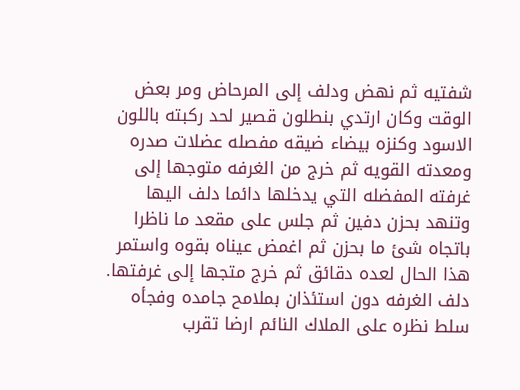شفتيه ثم نهض ودلف إلى المرحاض ومر بعض الوقت وكان ارتدي بنطلون قصير لحد ركبته باللون الاسود وكنزه بيضاء ضيقه مفصله عضلات صدره ومعدته القويه ثم خرج من الغرفه متوجها إلى غرفته المفضله التي يدخلها دائما دلف اليها وتنهد بحزن دفين ثم جلس على مقعد ما ناظرا باتجاه شئ ما بحزن ثم اغمض عيناه بقوه واستمر هذا الحال لعده دقائق ثم خرج متجها إلى غرفتها.
دلف الغرفه دون استئذان بملامح جامده وفجأه سلط نظره على الملاك النائم ارضا تقرب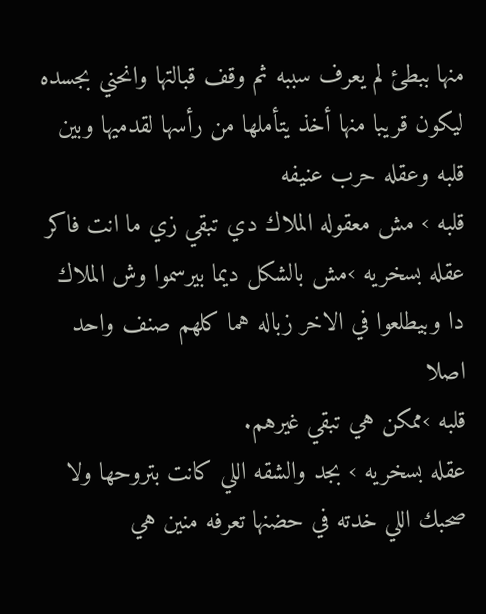منها ببطئ لم يعرف سببه ثم وقف قبالتها وانحني بجسده ليكون قريبا منها أخذ يتأملها من رأسها لقدميها وبين قلبه وعقله حرب عنيفه
قلبه › مش معقوله الملاك دي تبقي زي ما انت فاكر
عقله بسخريه ›مش بالشكل ديما بيرسموا وش الملاك دا وبيطلعوا في الاخر زباله هما كلهم صنف واحد اصلا
قلبه ›ممكن هي تبقي غيرهم.
عقله بسخريه › بجد والشقه اللي كانت بتروحها ولا صحبك اللي خدته في حضنها تعرفه منين هي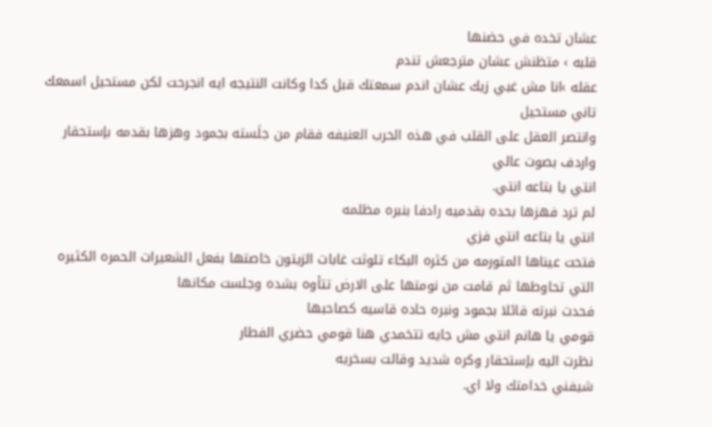عشان تخده في حضنها
قلبه › متظنش عشان مترجعش تندم
عقله ›انا مش غبي زيك عشان اندم سمعتك قبل كدا وكانت النتيجه ايه انجرحت لكن مستحيل اسمعك تاني مستحيل
وانتصر العقل على القلب في هذه الحرب العنيفه فقام من جلَسته بجمود وهزها بقدمه بإستحقار واردف بصوت عالي
انتي يا بتاعه انتي.
لم ترد فهزها بحده بقدميه رادفا بنبره مظلمه
انتي يا بتاعه انتي فزي
فتحت عيناها المتورمه من كثره البكاء تلوثت غابات الزيتون خاصتها بفعل الشعيرات الحمره الكثيره التي تحاوطها ثم قامت من نومتها على الارض تتأوه بشده وجلست مكانها
فحدت نبرته قائلا بجمود ونبره حاده قاسيه كصاحبها
قومي يا هانم انتي مش جايه تتخمدي هنا قومي حضري الفطار
نظرت اليه بإستحقار وكره شديد وقالت بسخريه
شيفني خدامتك ولا اي.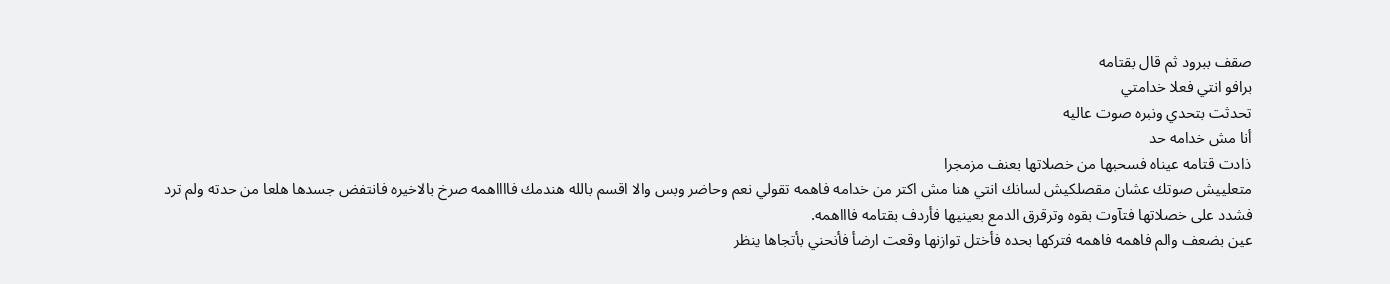صقف ببرود ثم قال بقتامه
برافو انتي فعلا خدامتي
تحدثت بتحدي ونبره صوت عاليه
أنا مش خدامه حد
ذادت قتامه عيناه فسحبها من خصلاتها بعنف مزمجرا
متعلييش صوتك عشان مقصلكيش لسانك انتي هنا مش اكتر من خدامه فاهمه تقولي نعم وحاضر وبس والا اقسم بالله هندمك فااااهمه صرخ بالاخيره فانتفض جسدها هلعا من حدته ولم ترد
فشدد على خصلاتها فتآوت بقوه وترقرق الدمع بعينيها فأردف بقتامه فاااهمه.
عين بضعف والم فاهمه فاهمه فتركها بحده فأختل توازنها وقعت ارضأ فأنحني بأتجاها ينظر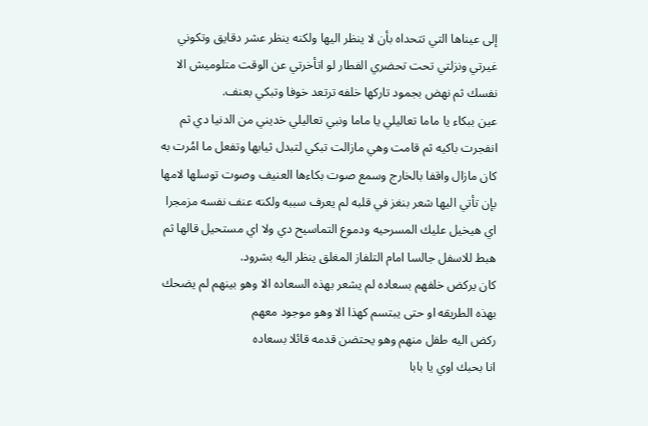إلى عيناها التي تتحداه بأن لا ينظر اليها ولكنه ينظر عشر دقايق وتكوني غيرتي ونزلتي تحت تحضري الفطار لو اتأخرتي عن الوقت متلوميش الا نفسك ثم نهض بجمود تاركها خلفه ترتعد خوفا وتبكي بعنف.
عين ببكاء يا ماما تعاليلي يا ماما ونبي تعاليلي خديني من الدنيا دي ثم انفجرت باكيه ثم قامت وهي مازالت تبكي لتبدل ثيابها وتفعل ما امُرت به
كان مازال واقفا بالخارج وسمع صوت بكاءها العنيف وصوت توسلها لامها بإن تأتي اليها شعر بنغز في قلبه لم يعرف سببه ولكنه عنف نفسه مزمجرا
اي هيخيل عليك المسرحيه ودموع التماسيح دي ولا اي مستحيل قالها ثم هبط للاسفل جالسا امام التلفاز المغلق ينظر اليه بشرود.
كان يركض خلفهم بسعاده لم يشعر بهذه السعاده الا وهو بينهم لم يضحك بهذه الطريقه او حتى يبتسم كهذا الا وهو موجود معهم
ركض اليه طفل منهم وهو يحتضن قدمه قائلا بسعاده
انا بحبك اوي يا بابا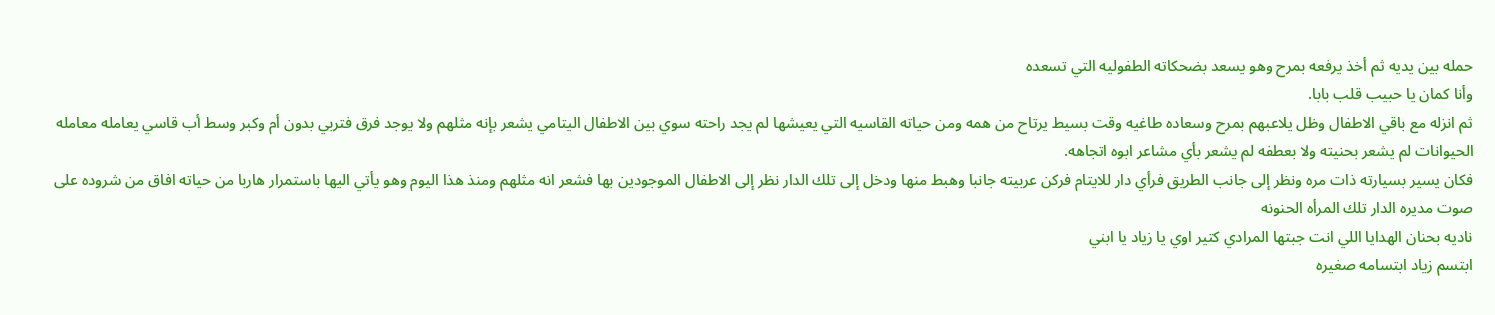حمله بين يديه ثم أخذ يرفعه بمرح وهو يسعد بضحكاته الطفوليه التي تسعده
وأنا كمان يا حبيب قلب بابا.
ثم انزله مع باقي الاطفال وظل يلاعبهم بمرح وسعاده طاغيه وقت بسيط يرتاح من همه ومن حياته القاسيه التي يعيشها لم يجد راحته سوي بين الاطفال اليتامي يشعر بإنه مثلهم ولا يوجد فرق فتربي بدون أم وكبر وسط أب قاسي يعامله معامله الحيوانات لم يشعر بحنيته ولا بعطفه لم يشعر بأي مشاعر ابوه اتجاهه.
فكان يسير بسيارته ذات مره ونظر إلى جانب الطريق فرأي دار للايتام فركن عربيته جانبا وهبط منها ودخل إلى تلك الدار نظر إلى الاطفال الموجودين بها فشعر انه مثلهم ومنذ هذا اليوم وهو يأتي اليها باستمرار هاربا من حياته افاق من شروده على صوت مديره الدار تلك المرأه الحنونه
ناديه بحنان الهدايا اللي انت جبتها المرادي كتير اوي يا زياد يا ابني
ابتسم زياد ابتسامه صغيره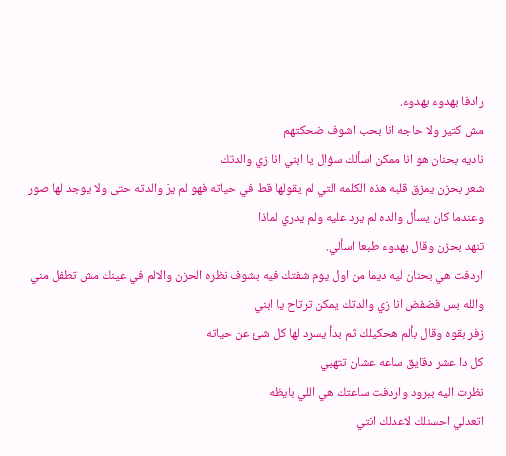رادفا بهدوء بهدوء.
مش كتير ولا حاجه انا بحب اشوف ضحكتهم
ناديه بحنان هو انا ممكن اسألك سؤال يا ابني انا زي والدتك
شعر بحزن يمزق قلبه هذه الكلمه التي لم يقولها قط في حياته فهو لم يرَ والدته حتى ولا يوجد لها صور وعندما كان يسأل والده لم يرد عليه ولم يدري لماذا
تنهد بحزن وقال بهدوء طبعا اسألي.
اردفت هي بحنان ليه ديما من اول يوم شفتك فيه بشوف نظره الحزن والالم في عينك مش تطفل مني والله بس فضفض انا زي والدتك يمكن ترتاح يا ابني
زفر بقوه وقال بألم هحكيلك ثم بدأ يسرد لها كل شئ عن حياته
كل دا عشر دقايق ساعه عشان تتهبي
نظرت اليه ببرود واردفت ساعتك هي اللي بايظه
اتعدلي احسنلك لاعدلك انتي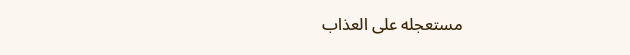مستعجله على العذاب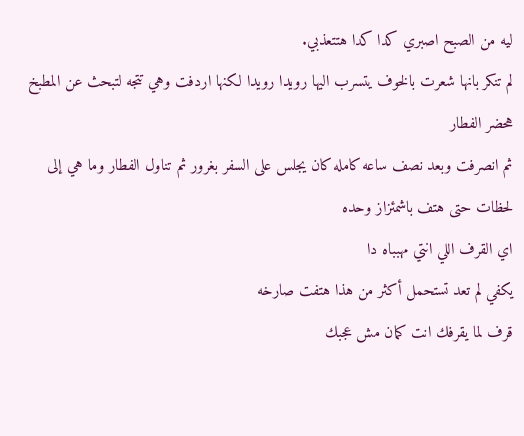ليه من الصبح اصبري كدا كدا هتتعذبي.
لم تنكر بانها شعرت بالخوف يتسرب اليها رويدا رويدا لكنها اردفت وهي تتجه لتبحث عن المطبخ هحضر الفطار
ثم انصرفت وبعد نصف ساعه كامله كان يجلس على السفر بغرور ثم تناول الفطار وما هي إلى لحظات حتى هتف باشمئزاز وحده
اي القرف اللي انتي مهبباه دا
يكفي لم تعد تستحمل أكثر من هذا هتفت صارخه
قرف لما يقرفك انت كمان مش عجبك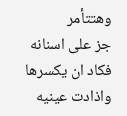وهتتأمر
جز على اسنانه فكاد ان يكسرها واذادت عينيه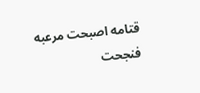قتامه اصبحت مرعبه فنجحت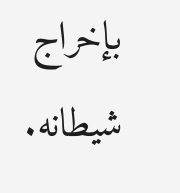بإخراج شيطانه.